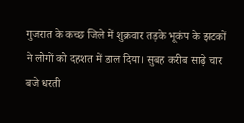गुजरात के कच्छ जिले में शुक्रवार तड़के भूकंप के झटकों ने लोगों को दहशत में डाल दिया। सुबह करीब साढ़े चार बजे धरती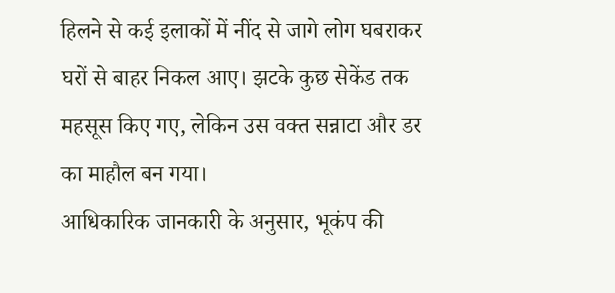हिलने से कई इलाकों में नींद से जागे लोग घबराकर घरों से बाहर निकल आए। झटके कुछ सेकेंड तक महसूस किए गए, लेकिन उस वक्त सन्नाटा और डर का माहौल बन गया।
आधिकारिक जानकारी के अनुसार, भूकंप की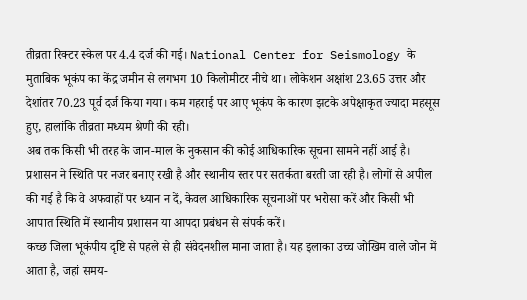तीव्रता रिक्टर स्केल पर 4.4 दर्ज की गई। National Center for Seismology के मुताबिक भूकंप का केंद्र जमीन से लगभग 10 किलोमीटर नीचे था। लोकेशन अक्षांश 23.65 उत्तर और देशांतर 70.23 पूर्व दर्ज किया गया। कम गहराई पर आए भूकंप के कारण झटके अपेक्षाकृत ज्यादा महसूस हुए, हालांकि तीव्रता मध्यम श्रेणी की रही।
अब तक किसी भी तरह के जान-माल के नुकसान की कोई आधिकारिक सूचना सामने नहीं आई है। प्रशासन ने स्थिति पर नजर बनाए रखी है और स्थानीय स्तर पर सतर्कता बरती जा रही है। लोगों से अपील की गई है कि वे अफवाहों पर ध्यान न दें, केवल आधिकारिक सूचनाओं पर भरोसा करें और किसी भी आपात स्थिति में स्थानीय प्रशासन या आपदा प्रबंधन से संपर्क करें।
कच्छ जिला भूकंपीय दृष्टि से पहले से ही संवेदनशील माना जाता है। यह इलाका उच्च जोखिम वाले जोन में आता है, जहां समय-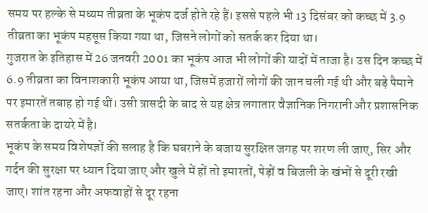समय पर हल्के से मध्यम तीव्रता के भूकंप दर्ज होते रहे हैं। इससे पहले भी 13 दिसंबर को कच्छ में 3.9 तीव्रता का भूकंप महसूस किया गया था, जिसने लोगों को सतर्क कर दिया था।
गुजरात के इतिहास में 26 जनवरी 2001 का भूकंप आज भी लोगों की यादों में ताजा है। उस दिन कच्छ में 6.9 तीव्रता का विनाशकारी भूकंप आया था, जिसमें हजारों लोगों की जान चली गई थी और बड़े पैमाने पर इमारतें तबाह हो गई थीं। उसी त्रासदी के बाद से यह क्षेत्र लगातार वैज्ञानिक निगरानी और प्रशासनिक सतर्कता के दायरे में है।
भूकंप के समय विशेषज्ञों की सलाह है कि घबराने के बजाय सुरक्षित जगह पर शरण ली जाए, सिर और गर्दन की सुरक्षा पर ध्यान दिया जाए और खुले में हों तो इमारतों, पेड़ों व बिजली के खंभों से दूरी रखी जाए। शांत रहना और अफवाहों से दूर रहना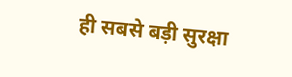ही सबसे बड़ी सुरक्षा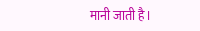मानी जाती है।